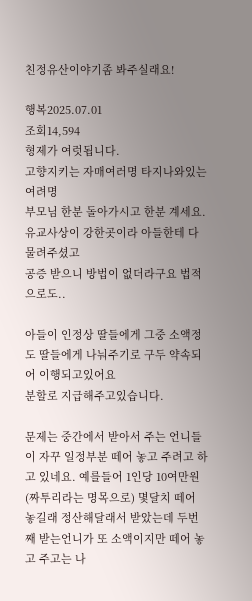친정유산이야기좀 봐주실래요!

행복2025.07.01
조회14,594
형제가 여럿됩니다.
고향지키는 자매여러명 타지나와있는 여려명
부모님 한분 돌아가시고 한분 계세요.
유교사상이 강한곳이라 아들한테 다 물려주셨고
공증 받으니 방법이 없더라구요 법적으로도..

아들이 인정상 딸들에게 그중 소액정도 딸들에게 나눠주기로 구두 약속되어 이행되고있어요
분할로 지급해주고있습니다.

문제는 중간에서 받아서 주는 언니들이 자꾸 일정부분 떼어 놓고 주려고 하고 있네요. 예를들어 1인당 10여만원(짜투리라는 명목으로) 몇달치 떼어 놓길래 정산해달래서 받았는데 두번째 받는언니가 또 소액이지만 떼어 놓고 주고는 나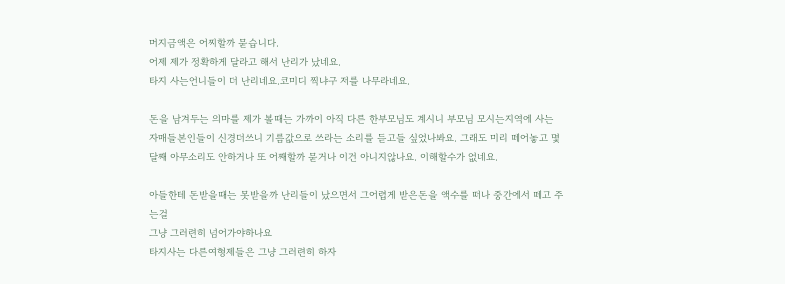머지금액은 어찌할까 묻습니다.
어제 제가 정확하게 달라고 해서 난리가 났네요.
타지 사는언니들이 더 난리네요.코미디 찍냐구 저를 나무라네요.

돈을 남겨두는 의마를 제가 볼때는 가까이 아직 다른 한부모님도 계시니 부모님 모시는지역에 사는 자매들본인들이 신경더쓰니 기름값으로 쓰라는 소리를 듣고들 싶었나봐요. 그래도 미리 떼어놓고 몇달째 아무소리도 안하거나 또 어째할까 묻거나 이건 아니지않나요. 이해할수가 없네요.

아들한테 돈받을때는 못받을까 난리들이 났으면서 그어렵게 받은돈을 액수를 떠나 중간에서 떼고 주는걸
그냥 그러련히 넘어가야하나요
타지사는 다른여형제들은 그냥 그러련히 하자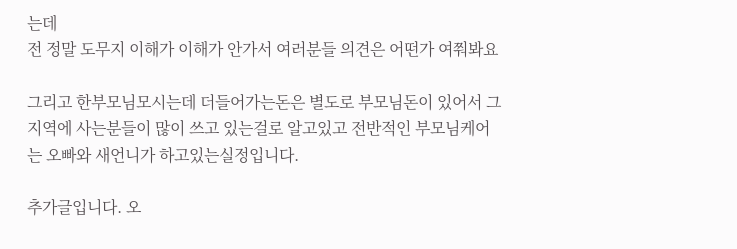는데
전 정말 도무지 이해가 이해가 안가서 여러분들 의견은 어떤가 여쭤봐요

그리고 한부모님모시는데 더들어가는돈은 별도로 부모님돈이 있어서 그지역에 사는분들이 많이 쓰고 있는걸로 알고있고 전반적인 부모님케어는 오빠와 새언니가 하고있는실정입니다.

추가글입니다. 오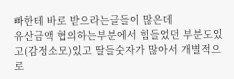빠한테 바로 받으라는글들이 많은데
유산금액 협의하는부분에서 힘들었던 부분도있고(감정소모)있고 딸들숫자가 많아서 개별적으로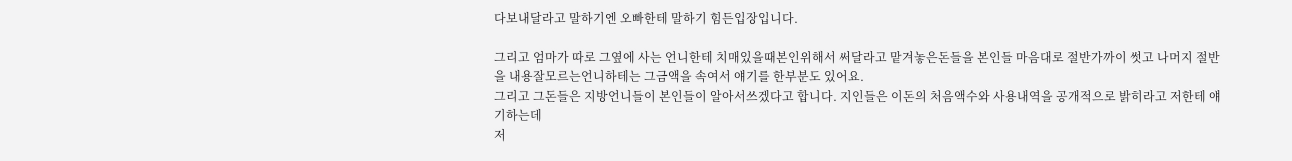다보내달라고 말하기엔 오빠한테 말하기 힘든입장입니다.

그리고 엄마가 따로 그옆에 사는 언니한테 치매있을때본인위해서 써달라고 맡겨놓은돈들을 본인들 마음대로 절반가까이 썻고 나머지 절반을 내용잘모르는언니하테는 그금액을 속여서 얘기를 한부분도 있어요.
그리고 그돈들은 지방언니들이 본인들이 알아서쓰겠다고 합니다. 지인들은 이돈의 처음액수와 사용내역을 공개적으로 밝히라고 저한테 얘기하는데
저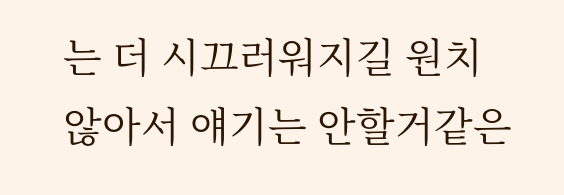는 더 시끄러워지길 원치 않아서 얘기는 안할거같은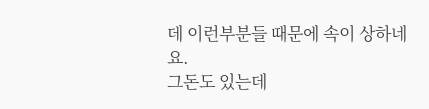데 이런부분들 때문에 속이 상하네요.
그돈도 있는데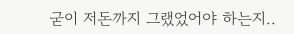굳이 저돈까지 그랬었어야 하는지..